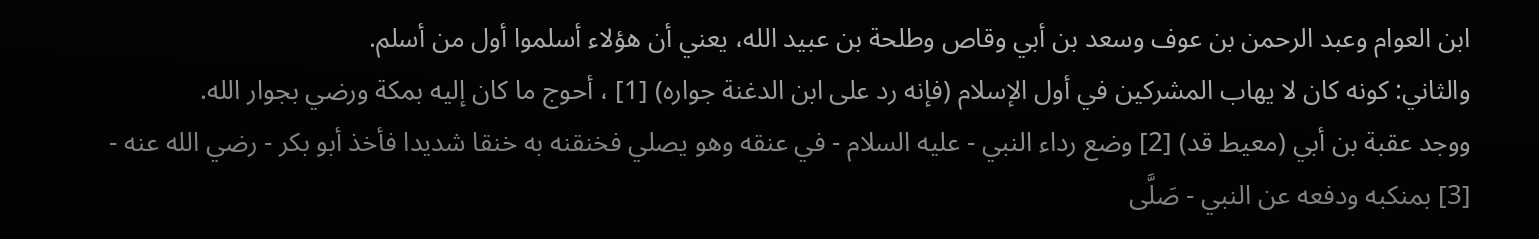ابن العوام وعبد الرحمن بن عوف وسعد بن أبي وقاص وطلحة بن عبيد الله، يعني أن هؤلاء أسلموا أول من أسلم.
والثاني: كونه كان لا يهاب المشركين في أول الإسلام (فإنه رد على ابن الدغنة جواره) [1] ، أحوج ما كان إليه بمكة ورضي بجوار الله.
ووجد عقبة بن أبي (معيط قد) [2] وضع رداء النبي - عليه السلام - في عنقه وهو يصلي فخنقنه به خنقا شديدا فأخذ أبو بكر - رضي الله عنه - [3] بمنكبه ودفعه عن النبي - صَلَّى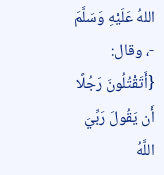اللهُ عَلَيْهِ وَسَلَّمَ -، وقال: {أَتَقْتُلُونَ رَجُلًا أَن يَقُولَ رَبِّيَ اللَّهُ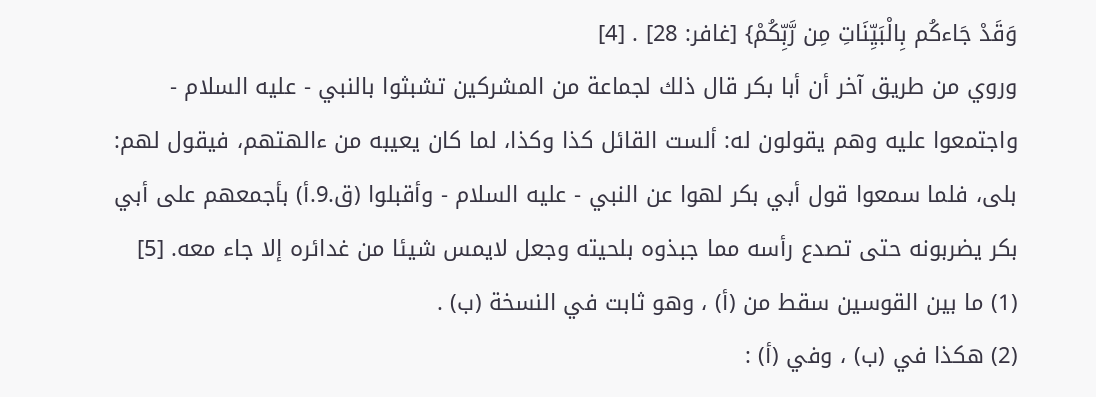وَقَدْ جَاءكُم بِالْبَيِّنَاتِ مِن رَّبِّكُمْ} [غافر: 28] . [4]
وروي من طريق آخر أن أبا بكر قال ذلك لجماعة من المشركين تشبثوا بالنبي - عليه السلام - واجتمعوا عليه وهم يقولون له: ألست القائل كذا وكذا، لما كان يعيبه من ءالهتهم، فيقول لهم: بلى، فلما سمعوا قول أبي بكر لهوا عن النبي - عليه السلام - وأقبلوا (ق.9.أ) بأجمعهم على أبي بكر يضربونه حتى تصدع رأسه مما جبذوه بلحيته وجعل لايمس شيئا من غدائره إلا جاء معه. [5]
(1) ما بين القوسين سقط من (أ) ، وهو ثابت في النسخة (ب) .
(2) هكذا في (ب) ، وفي (أ) :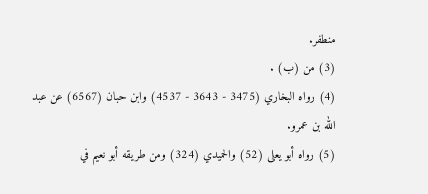منطفر.
(3) من (ب) .
(4) رواه البخاري (3475 - 3643 - 4537) وابن حبان (6567) عن عبد الله بن عمرو.
(5) رواه أبو يعلى (52) والحميدي (324) ومن طريقه أبو نعيم في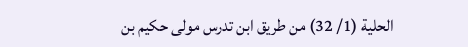الحلية (1/ 32) من طريق ابن تدرس مولى حكيم بن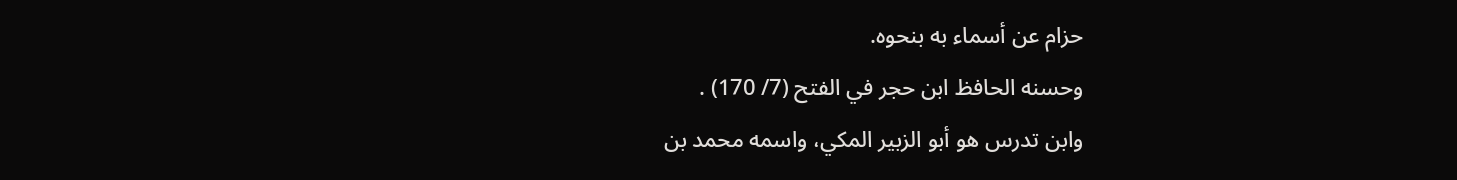حزام عن أسماء به بنحوه.
وحسنه الحافظ ابن حجر في الفتح (7/ 170) .
وابن تدرس هو أبو الزبير المكي، واسمه محمد بن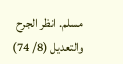مسلم. انظر الجرح والتعديل (8/ 74)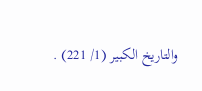والتاريخ الكبير (1/ 221) .